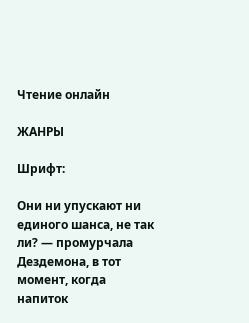Чтение онлайн

ЖАНРЫ

Шрифт:

Они ни упускают ни единого шанса, не так ли? — промурчала Дездемона, в тот момент, когда напиток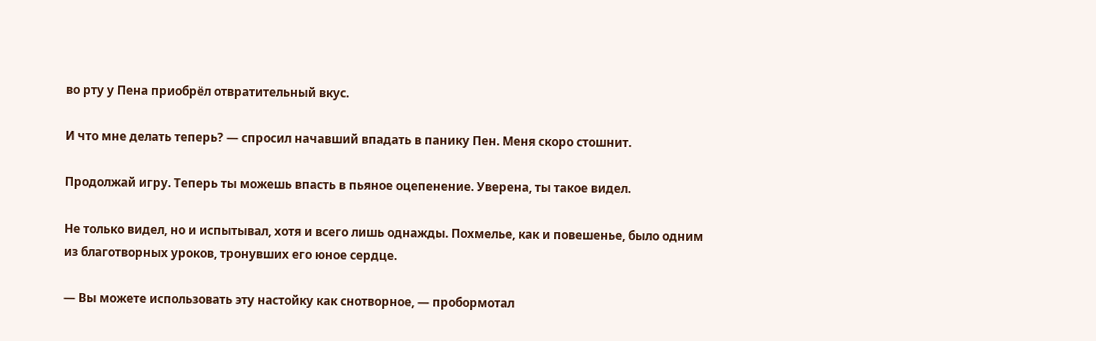во рту у Пена приобрёл отвратительный вкус.

И что мне делать теперь? — спросил начавший впадать в панику Пен. Меня скоро стошнит.

Продолжай игру. Теперь ты можешь впасть в пьяное оцепенение. Уверена, ты такое видел.

Не только видел, но и испытывал, хотя и всего лишь однажды. Похмелье, как и повешенье, было одним из благотворных уроков, тронувших его юное сердце.

— Вы можете использовать эту настойку как снотворное, — пробормотал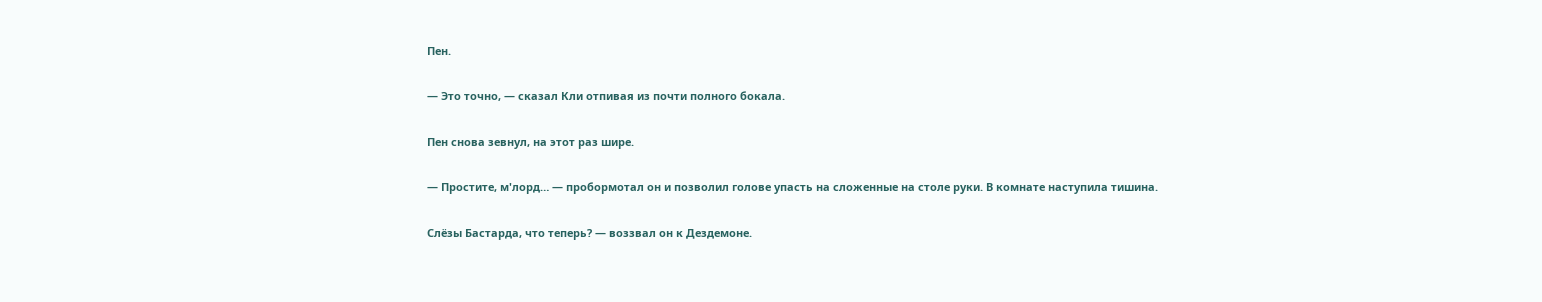Пен.

— Это точно, — сказал Кли отпивая из почти полного бокала.

Пен снова зевнул, на этот раз шире.

— Простите, м'лорд… — пробормотал он и позволил голове упасть на сложенные на столе руки. В комнате наступила тишина.

Слёзы Бастарда, что теперь? — воззвал он к Дездемоне.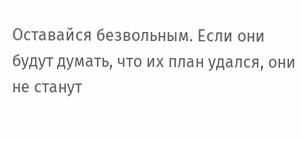Оставайся безвольным. Если они будут думать, что их план удался, они не станут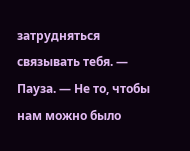затрудняться связывать тебя. — Пауза. — Не то, чтобы нам можно было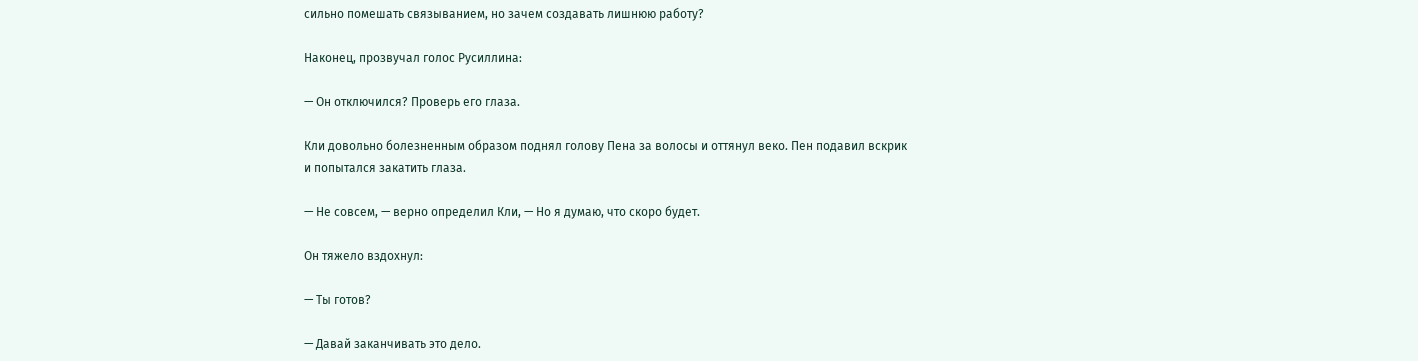сильно помешать связыванием, но зачем создавать лишнюю работу?

Наконец, прозвучал голос Русиллина:

— Он отключился? Проверь его глаза.

Кли довольно болезненным образом поднял голову Пена за волосы и оттянул веко. Пен подавил вскрик и попытался закатить глаза.

— Не совсем, — верно определил Кли, — Но я думаю, что скоро будет.

Он тяжело вздохнул:

— Ты готов?

— Давай заканчивать это дело.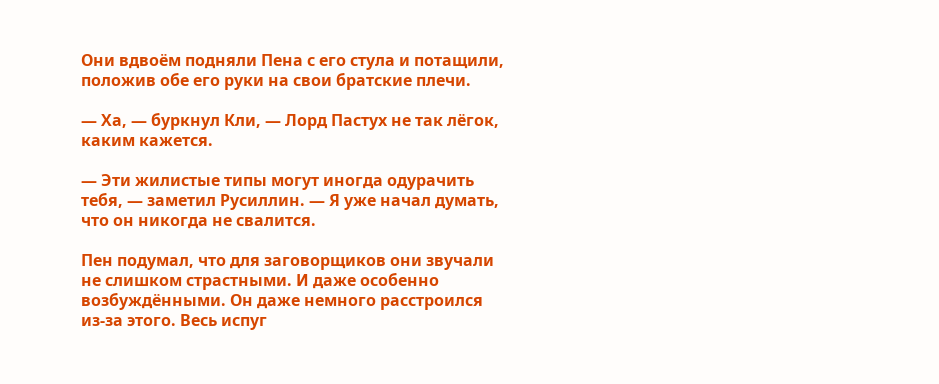Они вдвоём подняли Пена с его стула и потащили, положив обе его руки на свои братские плечи.

— Ха, — буркнул Кли, — Лорд Пастух не так лёгок, каким кажется.

— Эти жилистые типы могут иногда одурачить тебя, — заметил Русиллин. — Я уже начал думать, что он никогда не свалится.

Пен подумал, что для заговорщиков они звучали не слишком страстными. И даже особенно возбуждёнными. Он даже немного расстроился из-за этого. Весь испуг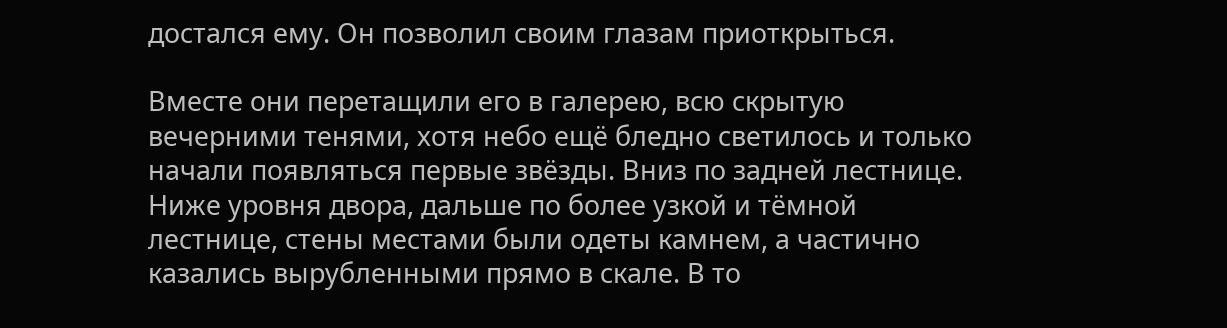достался ему. Он позволил своим глазам приоткрыться.

Вместе они перетащили его в галерею, всю скрытую вечерними тенями, хотя небо ещё бледно светилось и только начали появляться первые звёзды. Вниз по задней лестнице. Ниже уровня двора, дальше по более узкой и тёмной лестнице, стены местами были одеты камнем, а частично казались вырубленными прямо в скале. В то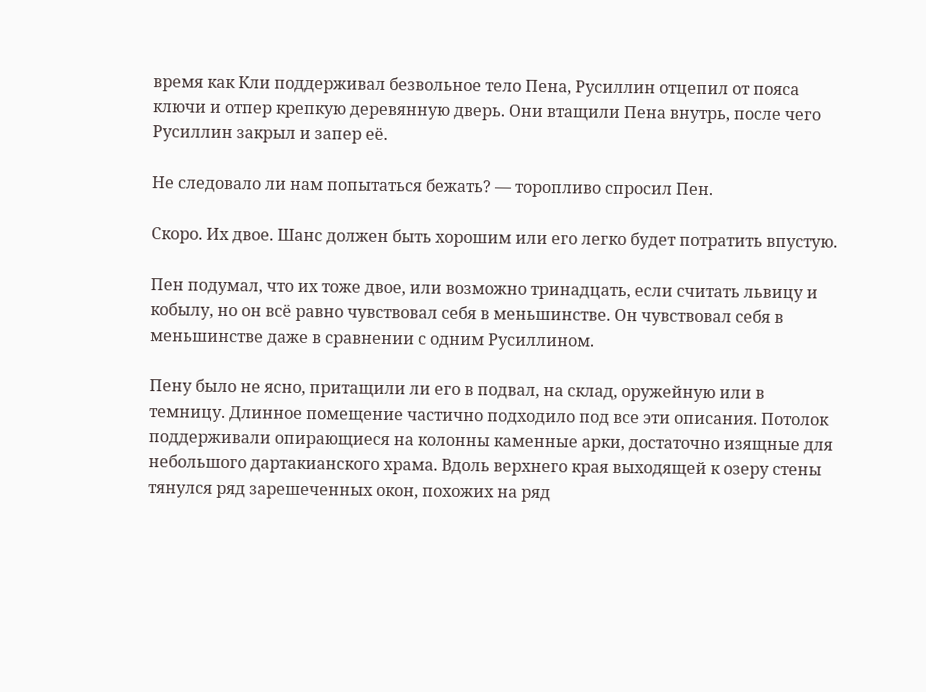время как Кли поддерживал безвольное тело Пена, Русиллин отцепил от пояса ключи и отпер крепкую деревянную дверь. Они втащили Пена внутрь, после чего Русиллин закрыл и запер её.

Не следовало ли нам попытаться бежать? — торопливо спросил Пен.

Скоро. Их двое. Шанс должен быть хорошим или его легко будет потратить впустую.

Пен подумал, что их тоже двое, или возможно тринадцать, если считать львицу и кобылу, но он всё равно чувствовал себя в меньшинстве. Он чувствовал себя в меньшинстве даже в сравнении с одним Русиллином.

Пену было не ясно, притащили ли его в подвал, на склад, оружейную или в темницу. Длинное помещение частично подходило под все эти описания. Потолок поддерживали опирающиеся на колонны каменные арки, достаточно изящные для небольшого дартакианского храма. Вдоль верхнего края выходящей к озеру стены тянулся ряд зарешеченных окон, похожих на ряд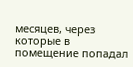месяцев, через которые в помещение попадал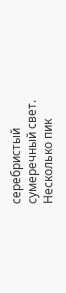серебристый сумеречный свет. Несколько пик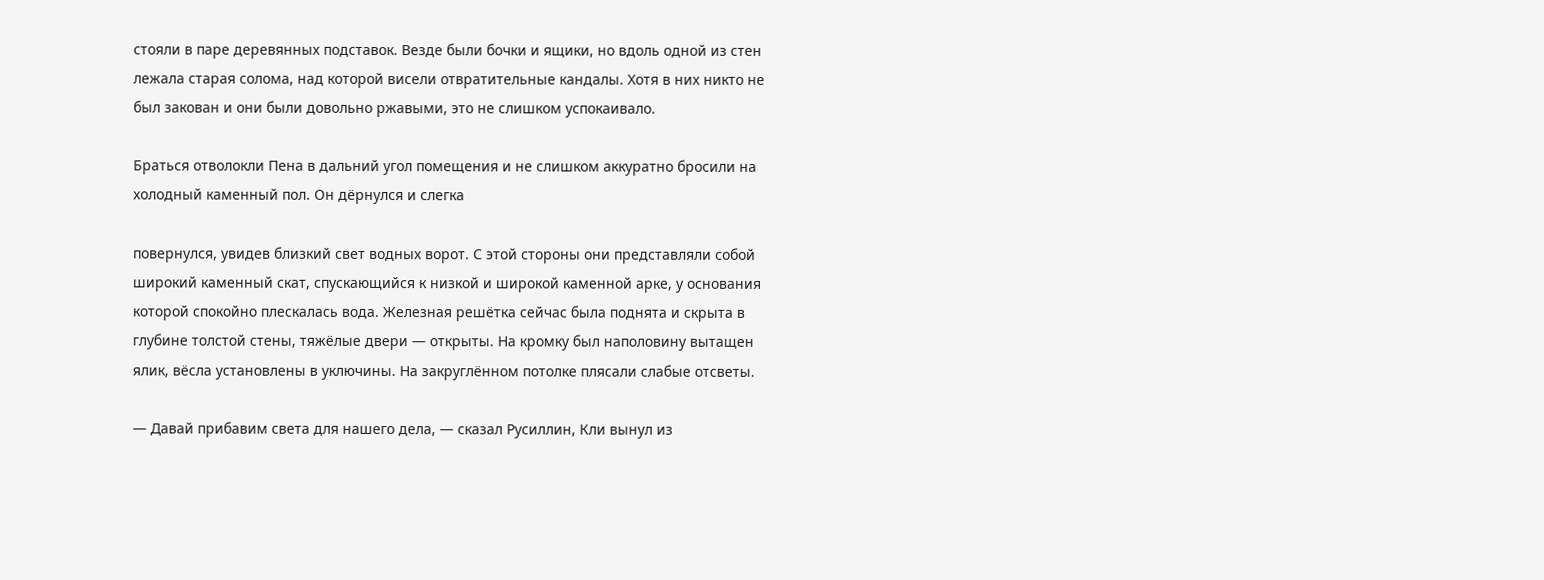стояли в паре деревянных подставок. Везде были бочки и ящики, но вдоль одной из стен лежала старая солома, над которой висели отвратительные кандалы. Хотя в них никто не был закован и они были довольно ржавыми, это не слишком успокаивало.

Браться отволокли Пена в дальний угол помещения и не слишком аккуратно бросили на холодный каменный пол. Он дёрнулся и слегка

повернулся, увидев близкий свет водных ворот. С этой стороны они представляли собой широкий каменный скат, спускающийся к низкой и широкой каменной арке, у основания которой спокойно плескалась вода. Железная решётка сейчас была поднята и скрыта в глубине толстой стены, тяжёлые двери — открыты. На кромку был наполовину вытащен ялик, вёсла установлены в уключины. На закруглённом потолке плясали слабые отсветы.

— Давай прибавим света для нашего дела, — сказал Русиллин, Кли вынул из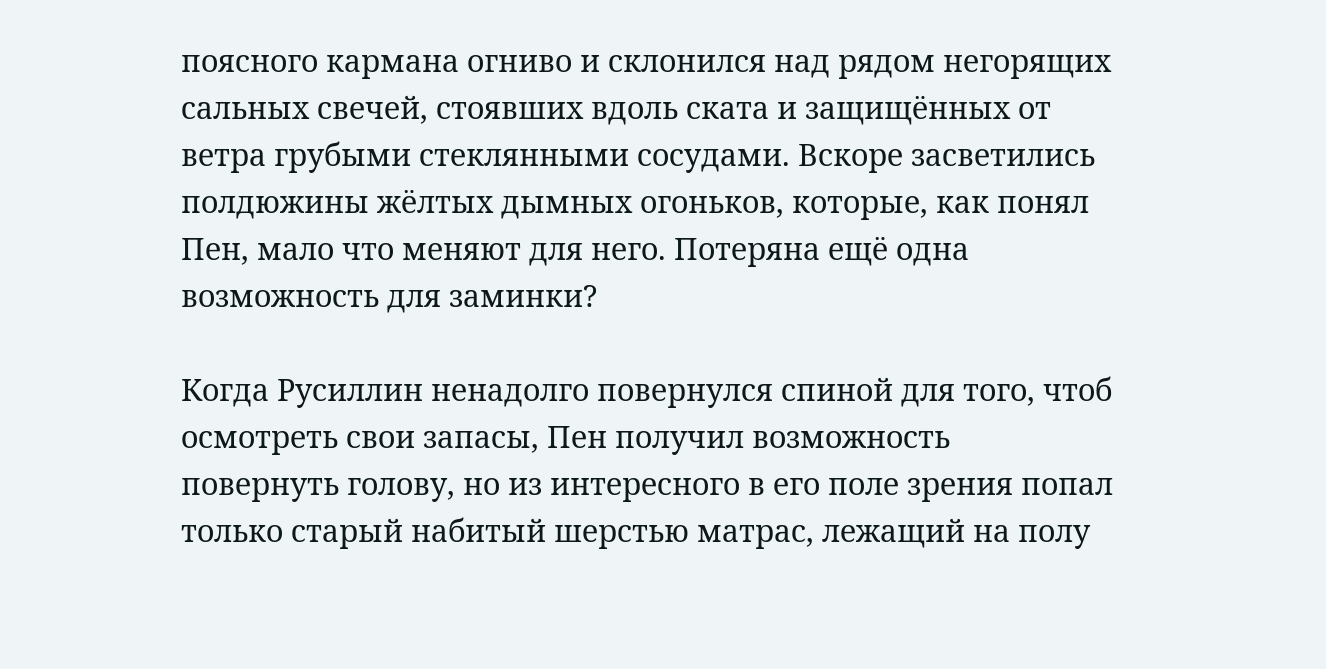поясного кармана огниво и склонился над рядом негорящих сальных свечей, стоявших вдоль ската и защищённых от ветра грубыми стеклянными сосудами. Вскоре засветились полдюжины жёлтых дымных огоньков, которые, как понял Пен, мало что меняют для него. Потеряна ещё одна возможность для заминки?

Когда Русиллин ненадолго повернулся спиной для того, чтоб осмотреть свои запасы, Пен получил возможность повернуть голову, но из интересного в его поле зрения попал только старый набитый шерстью матрас, лежащий на полу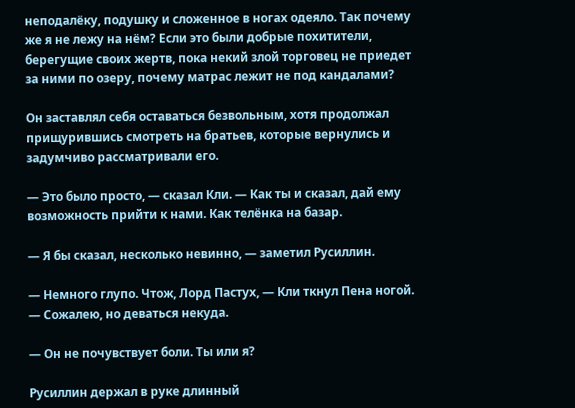неподалёку, подушку и сложенное в ногах одеяло. Так почему же я не лежу на нём? Если это были добрые похитители, берегущие своих жертв, пока некий злой торговец не приедет за ними по озеру, почему матрас лежит не под кандалами?

Он заставлял себя оставаться безвольным, хотя продолжал прищурившись смотреть на братьев, которые вернулись и задумчиво рассматривали его.

— Это было просто, — сказал Кли. — Как ты и сказал, дай ему возможность прийти к нами. Как телёнка на базар.

— Я бы сказал, несколько невинно, — заметил Русиллин.

— Немного глупо. Чтож, Лорд Пастух, — Кли ткнул Пена ногой. — Сожалею, но деваться некуда.

— Он не почувствует боли. Ты или я?

Русиллин держал в руке длинный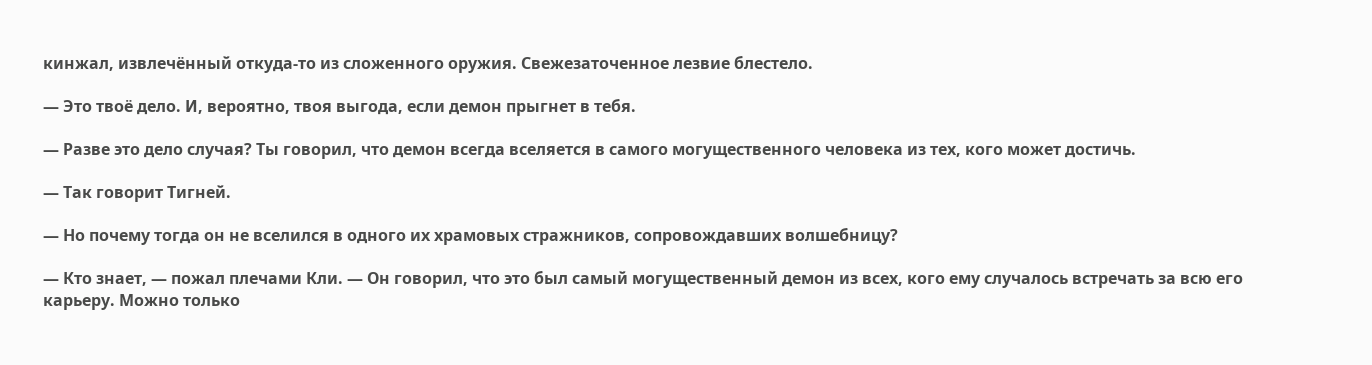кинжал, извлечённый откуда-то из сложенного оружия. Свежезаточенное лезвие блестело.

— Это твоё дело. И, вероятно, твоя выгода, если демон прыгнет в тебя.

— Разве это дело случая? Ты говорил, что демон всегда вселяется в самого могущественного человека из тех, кого может достичь.

— Так говорит Тигней.

— Но почему тогда он не вселился в одного их храмовых стражников, сопровождавших волшебницу?

— Кто знает, — пожал плечами Кли. — Он говорил, что это был самый могущественный демон из всех, кого ему случалось встречать за всю его карьеру. Можно только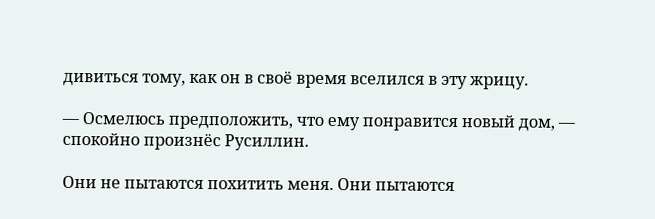дивиться тому, как он в своё время вселился в эту жрицу.

— Осмелюсь предположить, что ему понравится новый дом, — спокойно произнёс Русиллин.

Они не пытаются похитить меня. Они пытаются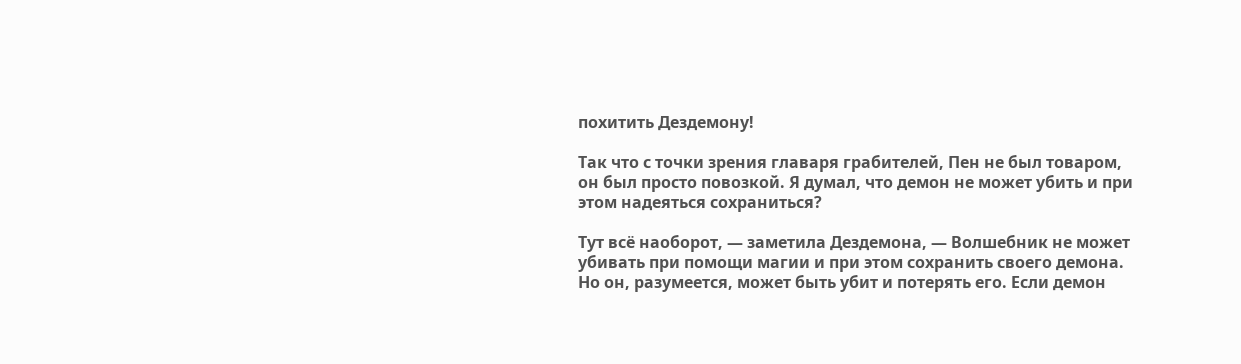похитить Дездемону!

Так что с точки зрения главаря грабителей, Пен не был товаром, он был просто повозкой. Я думал, что демон не может убить и при этом надеяться сохраниться?

Тут всё наоборот, — заметила Дездемона, — Волшебник не может убивать при помощи магии и при этом сохранить своего демона. Но он, разумеется, может быть убит и потерять его. Если демон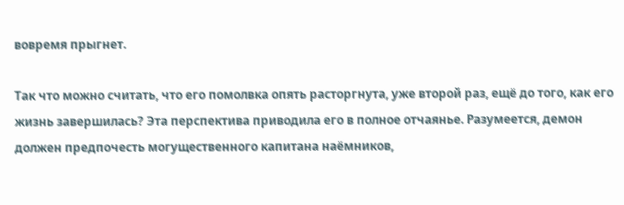вовремя прыгнет.

Так что можно считать, что его помолвка опять расторгнута, уже второй раз, ещё до того, как его жизнь завершилась? Эта перспектива приводила его в полное отчаянье. Разумеется, демон должен предпочесть могущественного капитана наёмников,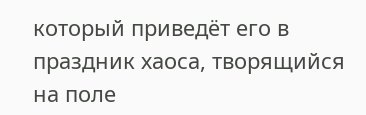который приведёт его в праздник хаоса, творящийся на поле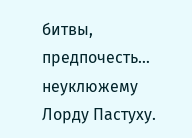битвы, предпочесть… неуклюжему Лорду Пастуху.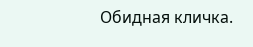Обидная кличка.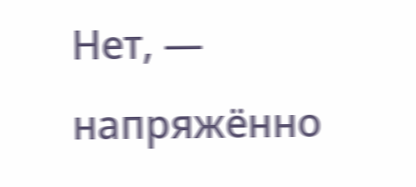Нет, — напряжённо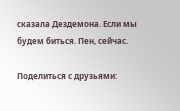сказала Дездемона. Если мы будем биться. Пен, сейчас.

Поделиться с друзьями: